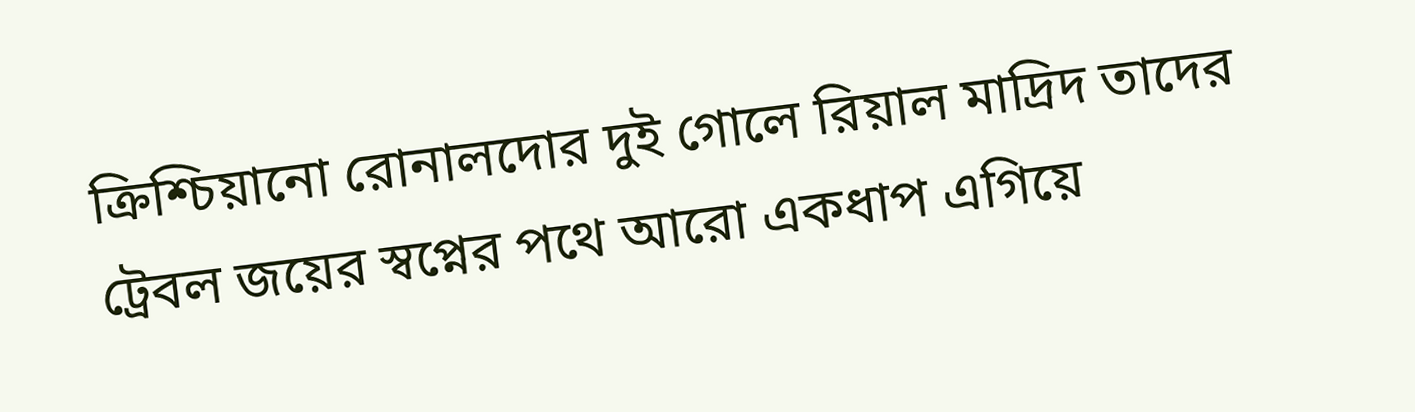ক্রিশ্চিয়ানো রোনালদোর দুই গোলে রিয়াল মাদ্রিদ তাদের ট্রেবল জয়ের স্বপ্নের পথে আরো একধাপ এগিয়ে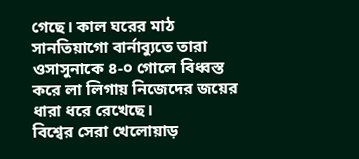গেছে। কাল ঘরের মাঠ সানতিয়াগো বার্নাব্যুতে তারা ওসাসুনাকে ৪-০ গোলে বিধ্বস্ত করে লা লিগায় নিজেদের জয়ের ধারা ধরে রেখেছে।
বিশ্বের সেরা খেলোয়াড়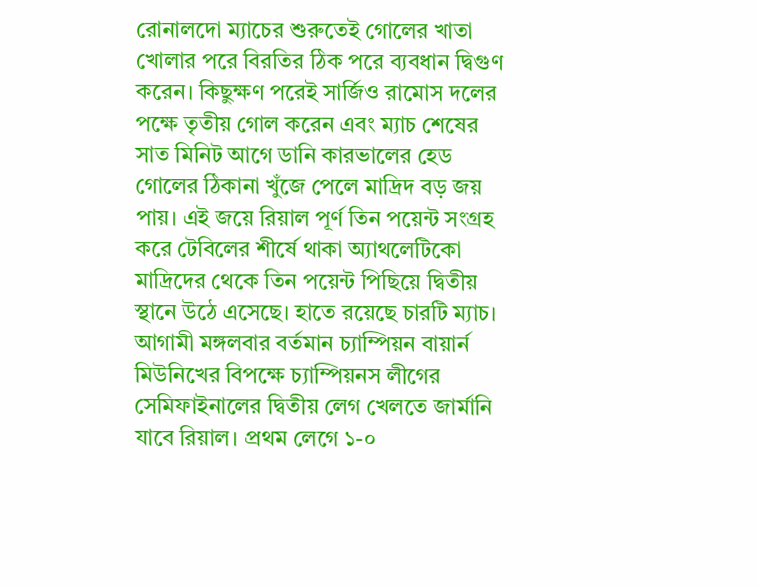রোনালদো ম্যাচের শুরুতেই গোলের খাতা খোলার পরে বিরতির ঠিক পরে ব্যবধান দ্বিগুণ করেন। কিছুক্ষণ পরেই সার্জিও রামোস দলের পক্ষে তৃতীয় গোল করেন এবং ম্যাচ শেষের সাত মিনিট আগে ডানি কারভালের হেড গোলের ঠিকানা খুঁজে পেলে মাদ্রিদ বড় জয় পায়। এই জয়ে রিয়াল পূর্ণ তিন পয়েন্ট সংগ্রহ করে টেবিলের শীর্ষে থাকা অ্যাথলেটিকো মাদ্রিদের থেকে তিন পয়েন্ট পিছিয়ে দ্বিতীয় স্থানে উঠে এসেছে। হাতে রয়েছে চারটি ম্যাচ।
আগামী মঙ্গলবার বর্তমান চ্যাম্পিয়ন বায়ার্ন মিউনিখের বিপক্ষে চ্যাম্পিয়নস লীগের সেমিফাইনালের দ্বিতীয় লেগ খেলতে জার্মানি যাবে রিয়াল। প্রথম লেগে ১-০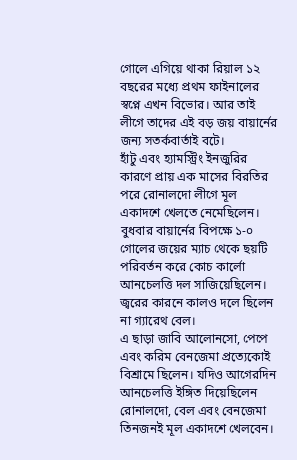গোলে এগিয়ে থাকা রিয়াল ১২ বছরের মধ্যে প্রথম ফাইনালের স্বপ্নে এখন বিভোর। আর তাই লীগে তাদের এই বড় জয় বায়ার্নের জন্য সতর্কবার্তাই বটে।
হাঁটু এবং হ্যামস্ট্রিং ইনজুরির কারণে প্রায় এক মাসের বিরতির পরে রোনালদো লীগে মূল একাদশে খেলতে নেমেছিলেন। বুধবার বায়ার্নের বিপক্ষে ১-০ গোলের জয়ের ম্যাচ থেকে ছয়টি পরিবর্তন করে কোচ কার্লো আনচেলত্তি দল সাজিয়েছিলেন। জ্বরের কারনে কালও দলে ছিলেন না গ্যারেথ বেল।
এ ছাড়া জাবি আলোনসো, পেপে এবং করিম বেনজেমা প্রত্যেকোই বিশ্রামে ছিলেন। যদিও আগেরদিন আনচেলত্তি ইঙ্গিত দিয়েছিলেন রোনালদো, বেল এবং বেনজেমা তিনজনই মূল একাদশে খেলবেন।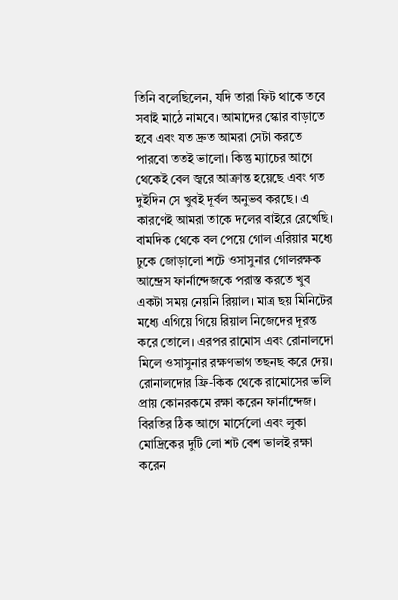তিনি বলেছিলেন, যদি তারা ফিট থাকে তবে সবাই মাঠে নামবে। আমাদের স্কোর বাড়াতে হবে এবং যত দ্রুত আমরা সেটা করতে পারবো ততই ভালো। কিন্তু ম্যাচের আগে থেকেই বেল জ্বরে আক্রান্ত হয়েছে এবং গত দুইদিন সে খুবই দূর্বল অনুভব করছে। এ কারণেই আমরা তাকে দলের বাইরে রেখেছি।
বামদিক থেকে বল পেয়ে গোল এরিয়ার মধ্যে ঢুকে জোড়ালো শটে ওসাসুনার গোলরক্ষক আন্দ্রেস ফার্নান্দেজকে পরাস্ত করতে খুব একটা সময় নেয়নি রিয়াল। মাত্র ছয় মিনিটের মধ্যে এগিয়ে গিয়ে রিয়াল নিজেদের দূরন্ত করে তোলে। এরপর রামোস এবং রোনালদো মিলে ওসাসুনার রক্ষণভাগ তছনছ করে দেয়। রোনালদোর ফ্রি-কিক থেকে রামোসের ভলি প্রায় কোনরকমে রক্ষা করেন ফার্নান্দেজ।
বিরতির ঠিক আগে মার্সেলো এবং লুকা মোদ্রিকের দুটি লো শট বেশ ভালই রক্ষা করেন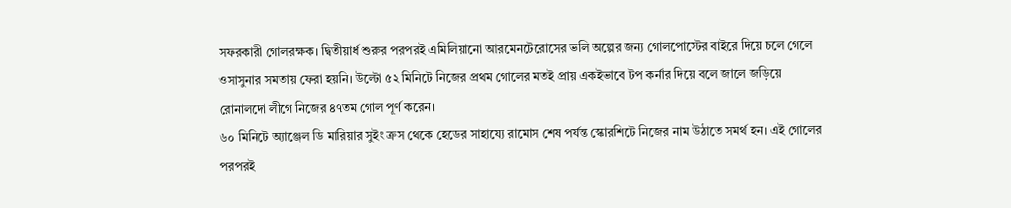সফরকারী গোলরক্ষক। দ্বিতীয়ার্ধ শুরুর পরপরই এমিলিয়ানো আরমেনটেরোসের ভলি অল্পের জন্য গোলপোস্টের বাইরে দিয়ে চলে গেলে ওসাসুনার সমতায় ফেরা হয়নি। উল্টো ৫২ মিনিটে নিজের প্রথম গোলের মতই প্রায় একইভাবে টপ কর্নার দিয়ে বলে জালে জড়িয়ে রোনালদো লীগে নিজের ৪৭তম গোল পূর্ণ করেন।
৬০ মিনিটে অ্যাঞ্জেল ডি মারিয়ার সুইং ক্রস থেকে হেডের সাহায্যে রামোস শেষ পর্যন্ত স্কোরশিটে নিজের নাম উঠাতে সমর্থ হন। এই গোলের পরপরই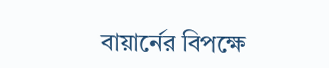বায়ার্নের বিপক্ষে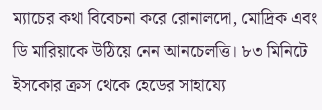ম্যাচের কথা বিবেচনা করে রোনালদো, মোদ্রিক এবং ডি মারিয়াকে উঠিয়ে নেন আনচেলত্তি। ৮৩ মিনিটে ইসকোর ক্রস থেকে হেডের সাহায্যে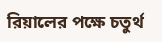রিয়ালের পক্ষে চতুর্থ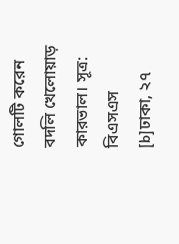গোলটি করেন বদলি খেলোয়াড় কারভাল। সূত্র: বিএসএস
[b]ঢাকা, ২৭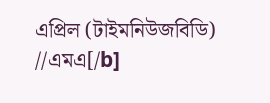এপ্রিল (টাইমনিউজবিডি) //এমএ[/b]